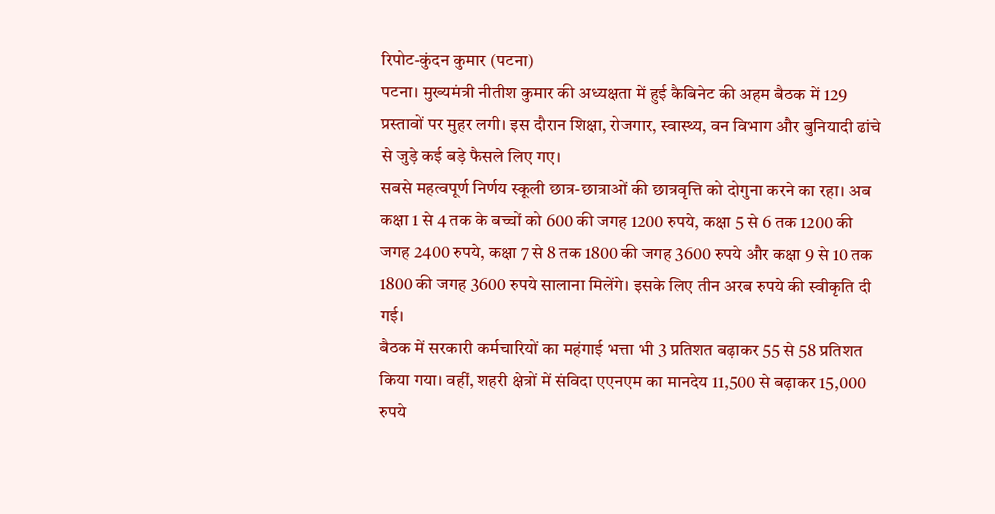रिपोट-कुंदन कुमार (पटना)
पटना। मुख्यमंत्री नीतीश कुमार की अध्यक्षता में हुई कैबिनेट की अहम बैठक में 129 प्रस्तावों पर मुहर लगी। इस दौरान शिक्षा, रोजगार, स्वास्थ्य, वन विभाग और बुनियादी ढांचे से जुड़े कई बड़े फैसले लिए गए।
सबसे महत्वपूर्ण निर्णय स्कूली छात्र-छात्राओं की छात्रवृत्ति को दोगुना करने का रहा। अब कक्षा 1 से 4 तक के बच्चों को 600 की जगह 1200 रुपये, कक्षा 5 से 6 तक 1200 की जगह 2400 रुपये, कक्षा 7 से 8 तक 1800 की जगह 3600 रुपये और कक्षा 9 से 10 तक 1800 की जगह 3600 रुपये सालाना मिलेंगे। इसके लिए तीन अरब रुपये की स्वीकृति दी गई।
बैठक में सरकारी कर्मचारियों का महंगाई भत्ता भी 3 प्रतिशत बढ़ाकर 55 से 58 प्रतिशत किया गया। वहीं, शहरी क्षेत्रों में संविदा एएनएम का मानदेय 11,500 से बढ़ाकर 15,000 रुपये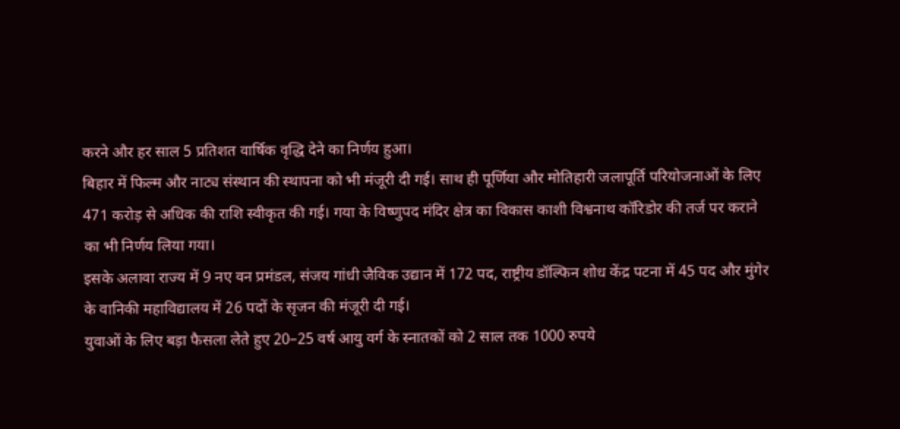करने और हर साल 5 प्रतिशत वार्षिक वृद्धि देने का निर्णय हुआ।
बिहार में फिल्म और नाट्य संस्थान की स्थापना को भी मंजूरी दी गई। साथ ही पूर्णिया और मोतिहारी जलापूर्ति परियोजनाओं के लिए 471 करोड़ से अधिक की राशि स्वीकृत की गई। गया के विष्णुपद मंदिर क्षेत्र का विकास काशी विश्वनाथ कॉरिडोर की तर्ज पर कराने का भी निर्णय लिया गया।
इसके अलावा राज्य में 9 नए वन प्रमंडल, संजय गांधी जैविक उद्यान में 172 पद, राष्ट्रीय डॉल्फिन शोध केंद्र पटना में 45 पद और मुंगेर के वानिकी महाविद्यालय में 26 पदों के सृजन की मंजूरी दी गई।
युवाओं के लिए बड़ा फैसला लेते हुए 20–25 वर्ष आयु वर्ग के स्नातकों को 2 साल तक 1000 रुपये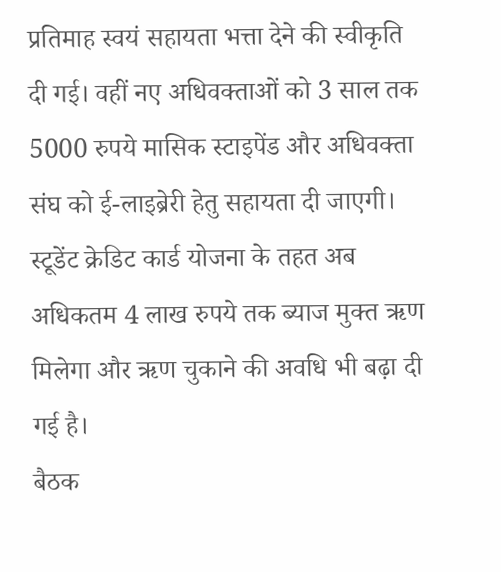प्रतिमाह स्वयं सहायता भत्ता देने की स्वीकृति दी गई। वहीं नए अधिवक्ताओं को 3 साल तक 5000 रुपये मासिक स्टाइपेंड और अधिवक्ता संघ को ई-लाइब्रेरी हेतु सहायता दी जाएगी।
स्टूडेंट क्रेडिट कार्ड योजना के तहत अब अधिकतम 4 लाख रुपये तक ब्याज मुक्त ऋण मिलेगा और ऋण चुकाने की अवधि भी बढ़ा दी गई है।
बैठक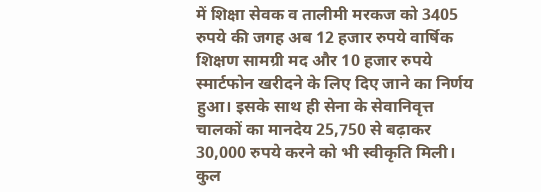में शिक्षा सेवक व तालीमी मरकज को 3405 रुपये की जगह अब 12 हजार रुपये वार्षिक शिक्षण सामग्री मद और 10 हजार रुपये स्मार्टफोन खरीदने के लिए दिए जाने का निर्णय हुआ। इसके साथ ही सेना के सेवानिवृत्त चालकों का मानदेय 25,750 से बढ़ाकर 30,000 रुपये करने को भी स्वीकृति मिली।
कुल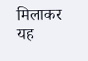मिलाकर यह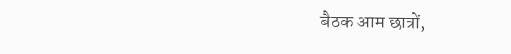बैठक आम छात्रों,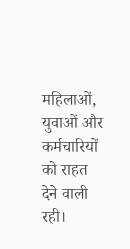महिलाओं, युवाओं और कर्मचारियों को राहत देने वाली रही।